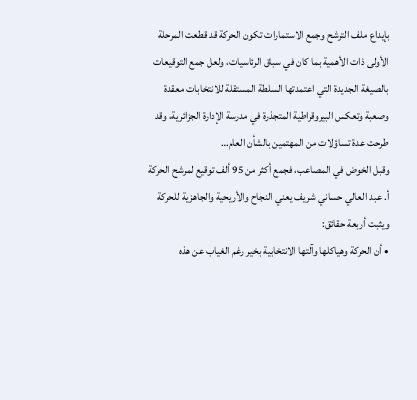بإيداع ملف الترشح وجمع الاستمارات تكون الحركة قد قطعت المرحلة الأولى ذات الأهمية بما كان في سباق الرئاسيات، ولعل جمع التوقيعات بالصيغة الجديدة التي اعتمدتها السلطة المستقلة للانتخابات معقدة وصعبة وتعكس البيروقراطية المتجذرة في مدرسة الإدارة الجزائرية، وقد طرحت عدة تساؤلات من المهتمين بالشأن العام…
وقبل الخوض في المصاعب، فجمع أكثر من 95 ألف توقيع لمرشح الحركة أ. عبد العالي حساني شريف يعني النجاح والأريحية والجاهزية للحركة ويثبت أربعة حقائق:
• أن الحركة وهياكلها وآلتها الانتخابية بخير رغم الغياب عن هذه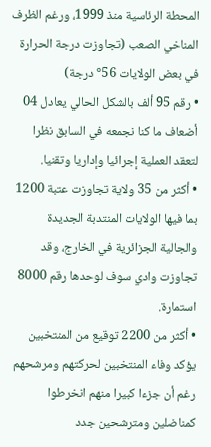المحطة الرئاسية منذ 1999، ورغم الظرف المناخي الصعب (تجاوزت درجة الحرارة في بعض الولايات 56° درجة)
• رقم 95 ألف بالشكل الحالي يعادل 04 أضعاف ما كنا نجمعه في السابق نظرا لتعقد العملية إجرائيا وإداريا وتقنيا.
• أكثر من 35 ولاية تجاوزت عتبة 1200 بما فيها الولايات المنتدبة الجديدة والجالية الجزائرية في الخارج، وقد تجاوزت وادي سوف لوحدها رقم 8000 استمارة.
• أكثر من 2200 توقيع من المنتخبين يؤكد وفاء المنتخبين لحركتهم ومرشحهم رغم أن جزءا كبيرا منهم انخرطوا كمناضلين ومترشحين جدد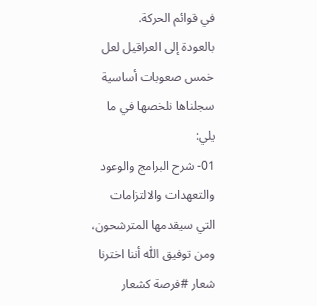في قوائم الحركة.
بالعودة إلى العراقيل لعل خمس صعوبات أساسية سجلناها نلخصها في ما يلي:
01- شرح البرامج والوعود والتعهدات والالتزامات التي سيقدمها المترشحون، ومن توفيق اللّٰه أننا اخترنا شعار #فرصة كشعار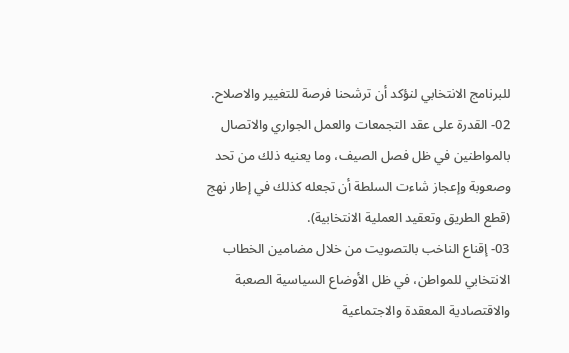للبرنامج الانتخابي لنؤكد أن ترشحنا فرصة للتغيير والاصلاح.
02- القدرة على عقد التجمعات والعمل الجواري والاتصال بالمواطنين في ظل فصل الصيف، وما يعنيه ذلك من تحد وصعوبة وإعجاز شاءت السلطة أن تجعله كذلك في إطار نهج (قطع الطريق وتعقيد العملية الانتخابية).
03- إقناع الناخب بالتصويت من خلال مضامين الخطاب الانتخابي للمواطن، في ظل الأوضاع السياسية الصعبة والاقتصادية المعقدة والاجتماعية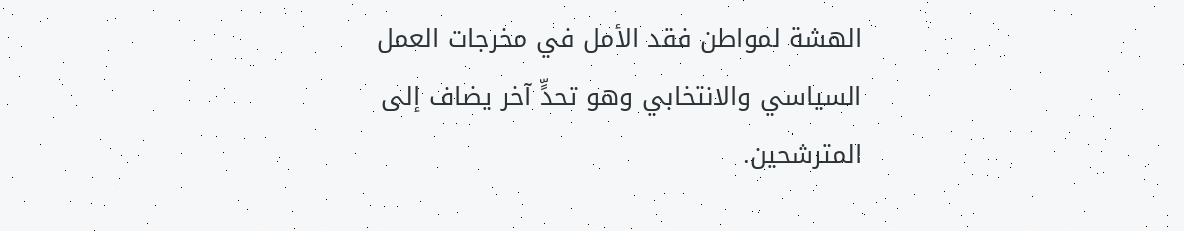الهشة لمواطن فقد الأمل في مخرجات العمل السياسي والانتخابي وهو تحدٍّ آخر يضاف إلى المترشحين.